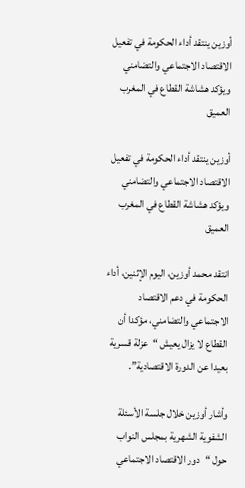أوزين ينتقد أداء الحكومة في تفعيل الاقتصاد الاجتماعي والتضامني ويؤكد هشاشة القطاع في المغرب العميق

أوزين ينتقد أداء الحكومة في تفعيل الاقتصاد الاجتماعي والتضامني ويؤكد هشاشة القطاع في المغرب العميق

انتقد محمد أوزين، اليوم الإثنين، أداء الحكومة في دعم الاقتصاد الاجتماعي والتضامني، مؤكدا أن القطاع لا يزال يعيش “عزلة قسرية بعيدا عن الدورة الاقتصادية”.

وأشار أوزين خلال جلسة الأسئلة الشفوية الشهرية بمجلس النواب حول “دور الاقتصاد الاجتماعي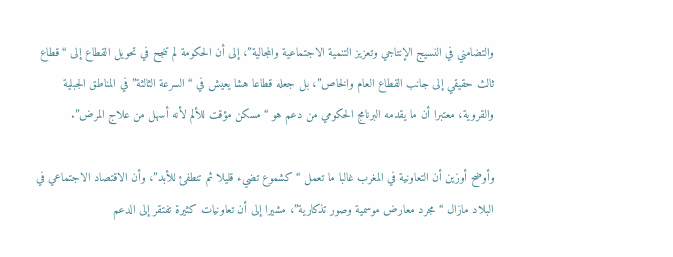والتضامني في النسيج الإنتاجي وتعزيز التنمية الاجتماعية والمجالية”، إلى أن الحكومة لم تنجح في تحويل القطاع إلى “قطاع ثالث حقيقي إلى جانب القطاع العام والخاص”، بل جعله قطاعا هشا يعيش في “السرعة الثالثة” في المناطق الجبلية والقروية، معتبرا أن ما يقدمه البرنامج الحكومي من دعم هو “مسكن مؤقت للألم لأنه أسهل من علاج المرض”.

وأوضح أوزين أن التعاونية في المغرب غالبا ما تعمل “كشموع تضيء قليلا ثم تنطفئ للأبد”، وأن الاقتصاد الاجتماعي في البلاد مازال “مجرد معارض موسمية وصور تذكارية”، مشيرا إلى أن تعاونيات كثيرة تفتقر إلى الدعم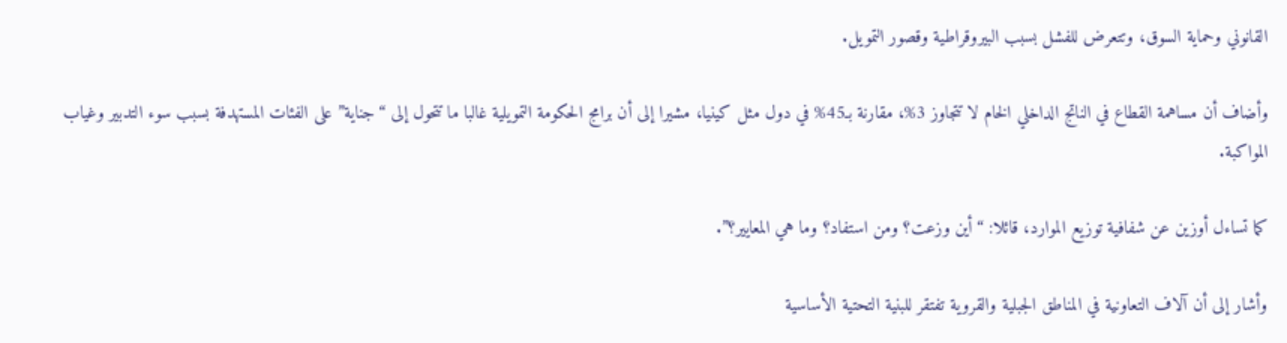القانوني وحماية السوق، وتتعرض للفشل بسبب البيروقراطية وقصور التمويل.

وأضاف أن مساهمة القطاع في الناتج الداخلي الخام لا تتجاوز 3%، مقارنة بـ45% في دول مثل كينيا، مشيرا إلى أن برامج الحكومة التمويلية غالبا ما تتحول إلى “جناية” على الفئات المستهدفة بسبب سوء التدبير وغياب المواكبة.

كما تساءل أوزين عن شفافية توزيع الموارد، قائلا: “أين وزعت؟ ومن استفاد؟ وما هي المعايير؟”.

وأشار إلى أن آلاف التعاونية في المناطق الجبلية والقروية تفتقر للبنية التحتية الأساسية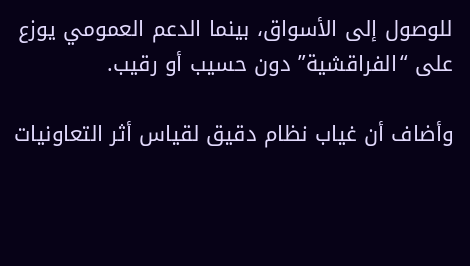للوصول إلى الأسواق، بينما الدعم العمومي يوزع على “الفراقشية” دون حسيب أو رقيب.

وأضاف أن غياب نظام دقيق لقياس أثر التعاونيات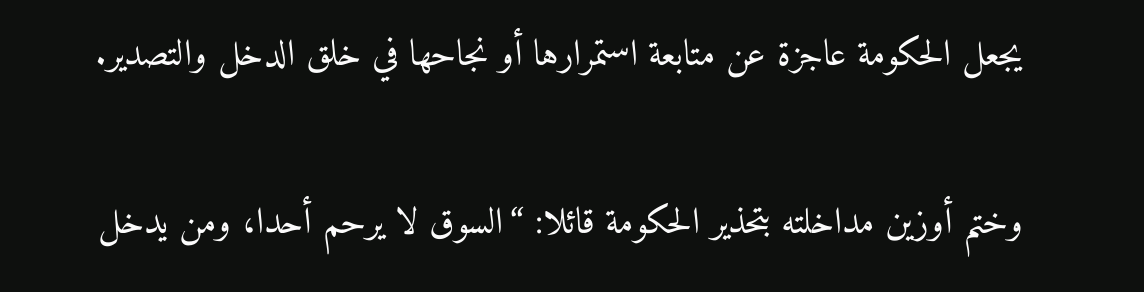يجعل الحكومة عاجزة عن متابعة استمرارها أو نجاحها في خلق الدخل والتصدير.

وختم أوزين مداخلته بتحذير الحكومة قائلا: “السوق لا يرحم أحدا، ومن يدخل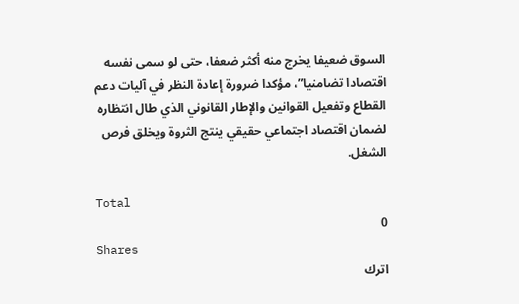السوق ضعيفا يخرج منه أكثر ضعفا، حتى لو سمى نفسه اقتصادا تضامنيا”، مؤكدا ضرورة إعادة النظر في آليات دعم القطاع وتفعيل القوانين والإطار القانوني الذي طال انتظاره لضمان اقتصاد اجتماعي حقيقي ينتج الثروة ويخلق فرص الشغل.

Total
0
Shares
اترك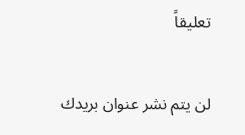تعليقاً

لن يتم نشر عنوان بريدك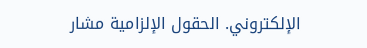الإلكتروني. الحقول الإلزامية مشار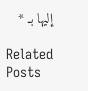إليها بـ *

Related Posts